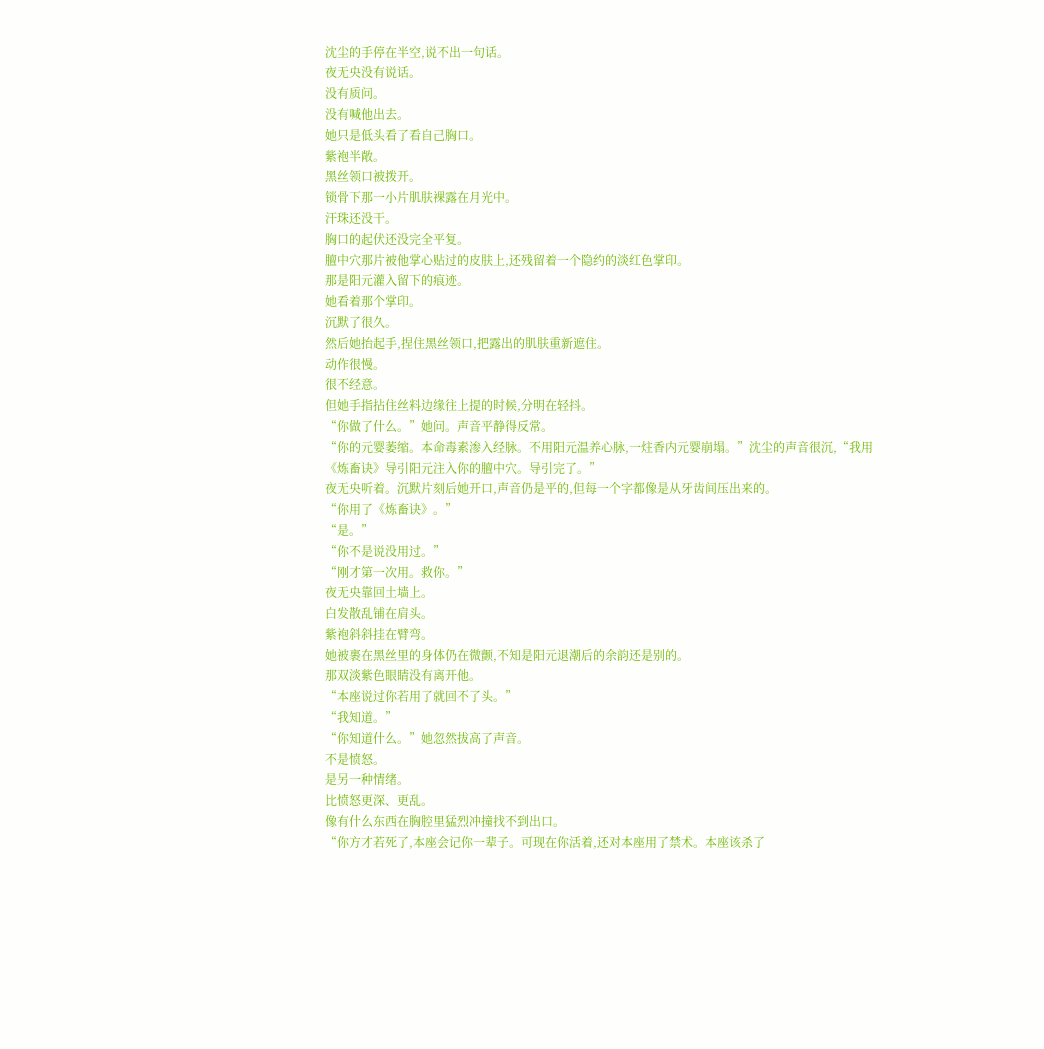沈尘的手停在半空,说不出一句话。
夜无央没有说话。
没有质问。
没有喊他出去。
她只是低头看了看自己胸口。
紫袍半敞。
黑丝领口被拨开。
锁骨下那一小片肌肤裸露在月光中。
汗珠还没干。
胸口的起伏还没完全平复。
膻中穴那片被他掌心贴过的皮肤上,还残留着一个隐约的淡红色掌印。
那是阳元灌入留下的痕迹。
她看着那个掌印。
沉默了很久。
然后她抬起手,捏住黑丝领口,把露出的肌肤重新遮住。
动作很慢。
很不经意。
但她手指拈住丝料边缘往上提的时候,分明在轻抖。
“你做了什么。”她问。声音平静得反常。
“你的元婴萎缩。本命毒素渗入经脉。不用阳元温养心脉,一炷香内元婴崩塌。”沈尘的声音很沉,“我用《炼畜诀》导引阳元注入你的膻中穴。导引完了。”
夜无央听着。沉默片刻后她开口,声音仍是平的,但每一个字都像是从牙齿间压出来的。
“你用了《炼畜诀》。”
“是。”
“你不是说没用过。”
“刚才第一次用。救你。”
夜无央靠回土墙上。
白发散乱铺在肩头。
紫袍斜斜挂在臂弯。
她被裹在黑丝里的身体仍在微颤,不知是阳元退潮后的余韵还是别的。
那双淡紫色眼睛没有离开他。
“本座说过你若用了就回不了头。”
“我知道。”
“你知道什么。”她忽然拔高了声音。
不是愤怒。
是另一种情绪。
比愤怒更深、更乱。
像有什么东西在胸腔里猛烈冲撞找不到出口。
“你方才若死了,本座会记你一辈子。可现在你活着,还对本座用了禁术。本座该杀了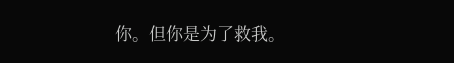你。但你是为了救我。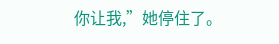你让我,”她停住了。